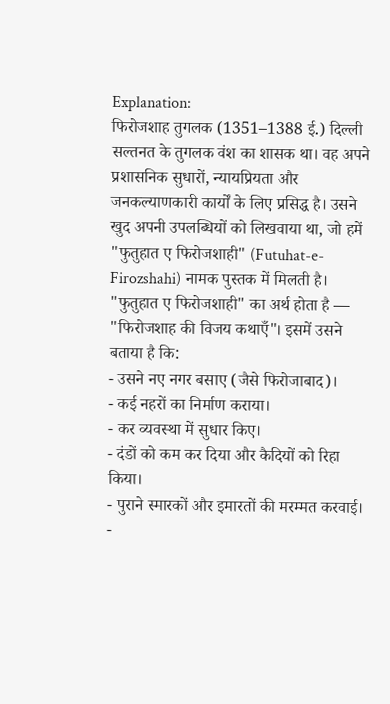Explanation:
फिरोजशाह तुगलक (1351–1388 ई.) दिल्ली सल्तनत के तुगलक वंश का शासक था। वह अपने प्रशासनिक सुधारों, न्यायप्रियता और जनकल्याणकारी कार्यों के लिए प्रसिद्ध है। उसने खुद अपनी उपलब्धियों को लिखवाया था, जो हमें "फुतुहात ए फिरोजशाही" (Futuhat-e-Firozshahi) नामक पुस्तक में मिलती है।
"फुतुहात ए फिरोजशाही" का अर्थ होता है — "फिरोजशाह की विजय कथाएँ"। इसमें उसने बताया है कि:
- उसने नए नगर बसाए (जैसे फिरोजाबाद)।
- कई नहरों का निर्माण कराया।
- कर व्यवस्था में सुधार किए।
- दंडों को कम कर दिया और कैदियों को रिहा किया।
- पुराने स्मारकों और इमारतों की मरम्मत करवाई।
-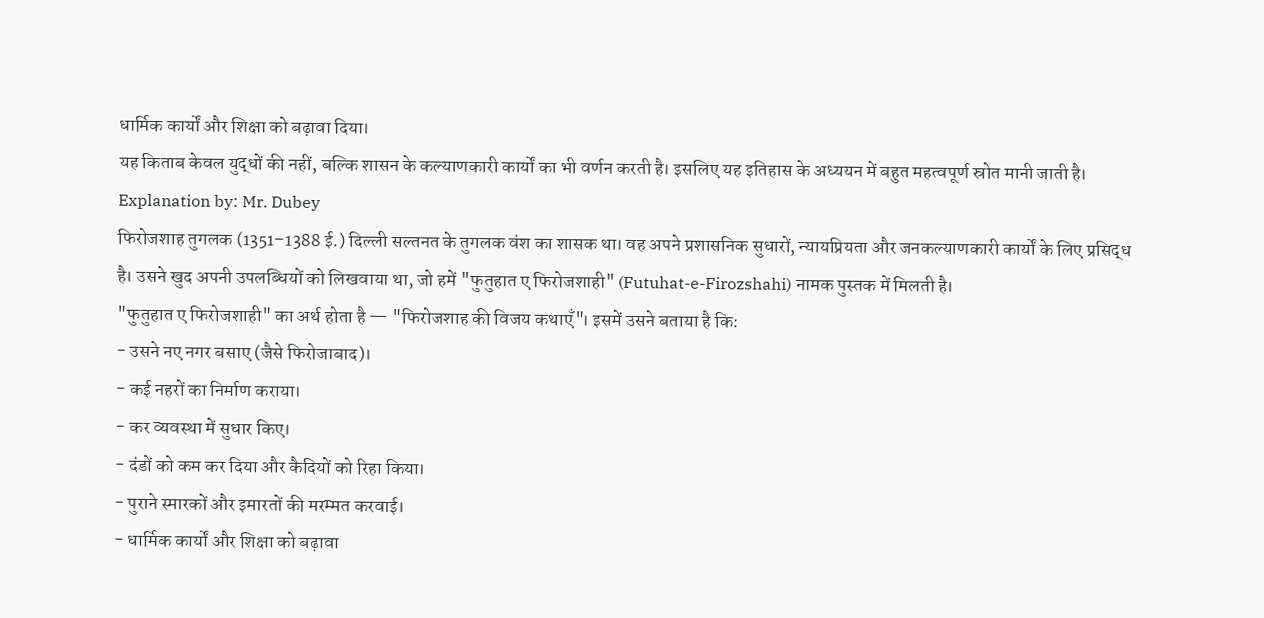धार्मिक कार्यों और शिक्षा को बढ़ावा दिया।
यह किताब केवल युद्धों की नहीं, बल्कि शासन के कल्याणकारी कार्यों का भी वर्णन करती है। इसलिए यह इतिहास के अध्ययन में बहुत महत्वपूर्ण स्रोत मानी जाती है।
Explanation by: Mr. Dubey
फिरोजशाह तुगलक (1351–1388 ई.) दिल्ली सल्तनत के तुगलक वंश का शासक था। वह अपने प्रशासनिक सुधारों, न्यायप्रियता और जनकल्याणकारी कार्यों के लिए प्रसिद्ध है। उसने खुद अपनी उपलब्धियों को लिखवाया था, जो हमें "फुतुहात ए फिरोजशाही" (Futuhat-e-Firozshahi) नामक पुस्तक में मिलती है।
"फुतुहात ए फिरोजशाही" का अर्थ होता है — "फिरोजशाह की विजय कथाएँ"। इसमें उसने बताया है कि:
- उसने नए नगर बसाए (जैसे फिरोजाबाद)।
- कई नहरों का निर्माण कराया।
- कर व्यवस्था में सुधार किए।
- दंडों को कम कर दिया और कैदियों को रिहा किया।
- पुराने स्मारकों और इमारतों की मरम्मत करवाई।
- धार्मिक कार्यों और शिक्षा को बढ़ावा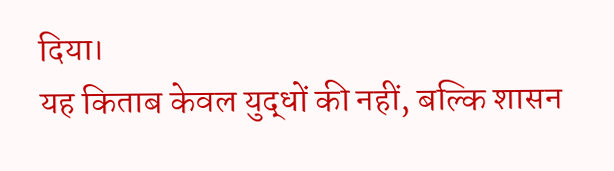दिया।
यह किताब केवल युद्धों की नहीं, बल्कि शासन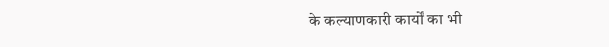के कल्याणकारी कार्यों का भी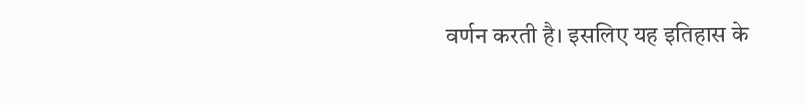वर्णन करती है। इसलिए यह इतिहास के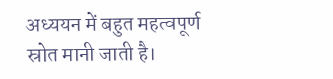अध्ययन में बहुत महत्वपूर्ण स्रोत मानी जाती है।